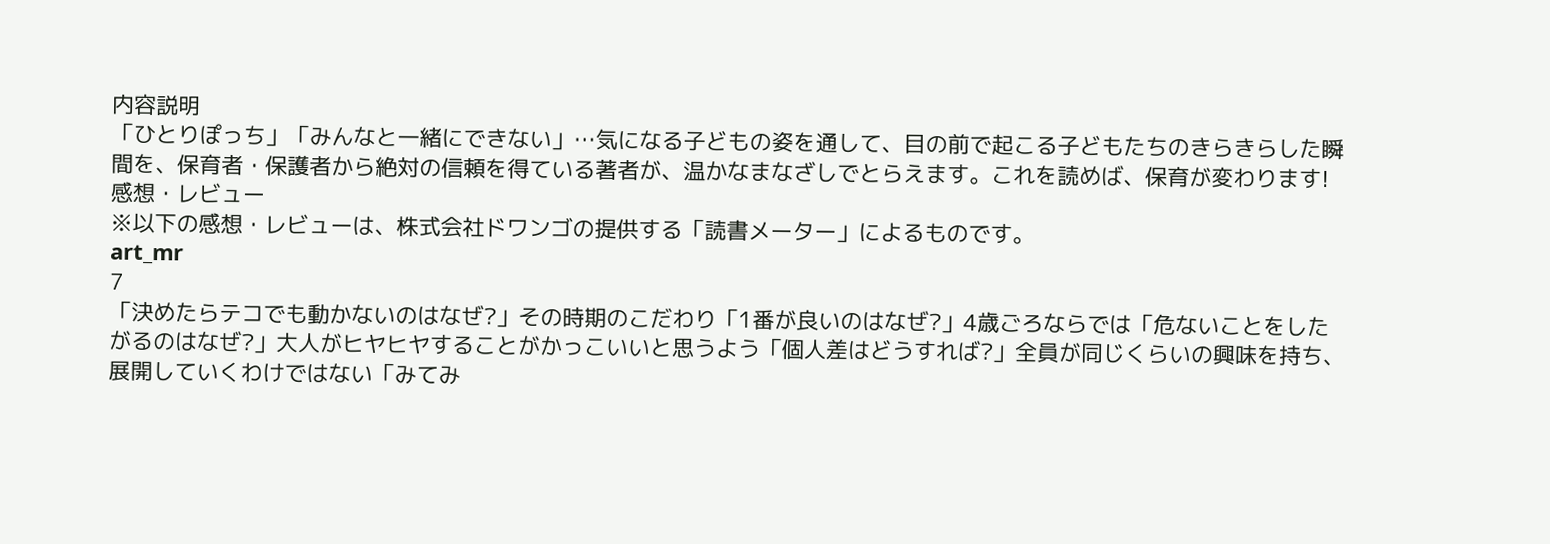内容説明
「ひとりぽっち」「みんなと一緒にできない」…気になる子どもの姿を通して、目の前で起こる子どもたちのきらきらした瞬間を、保育者・保護者から絶対の信頼を得ている著者が、温かなまなざしでとらえます。これを読めば、保育が変わります!
感想・レビュー
※以下の感想・レビューは、株式会社ドワンゴの提供する「読書メーター」によるものです。
art_mr
7
「決めたらテコでも動かないのはなぜ?」その時期のこだわり「1番が良いのはなぜ?」4歳ごろならでは「危ないことをしたがるのはなぜ?」大人がヒヤヒヤすることがかっこいいと思うよう「個人差はどうすれば?」全員が同じくらいの興味を持ち、展開していくわけではない「みてみ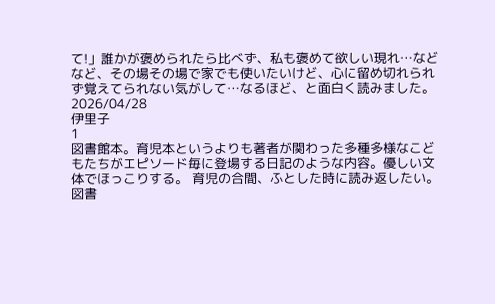て!」誰かが褒められたら比べず、私も褒めて欲しい現れ…などなど、その場その場で家でも使いたいけど、心に留め切れられず覚えてられない気がして…なるほど、と面白く読みました。2026/04/28
伊里子
1
図書館本。育児本というよりも著者が関わった多種多様なこどもたちがエピソード毎に登場する日記のような内容。優しい文体でほっこりする。 育児の合間、ふとした時に読み返したい。 図書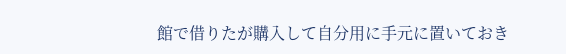館で借りたが購入して自分用に手元に置いておき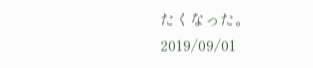たくなった。2019/09/01